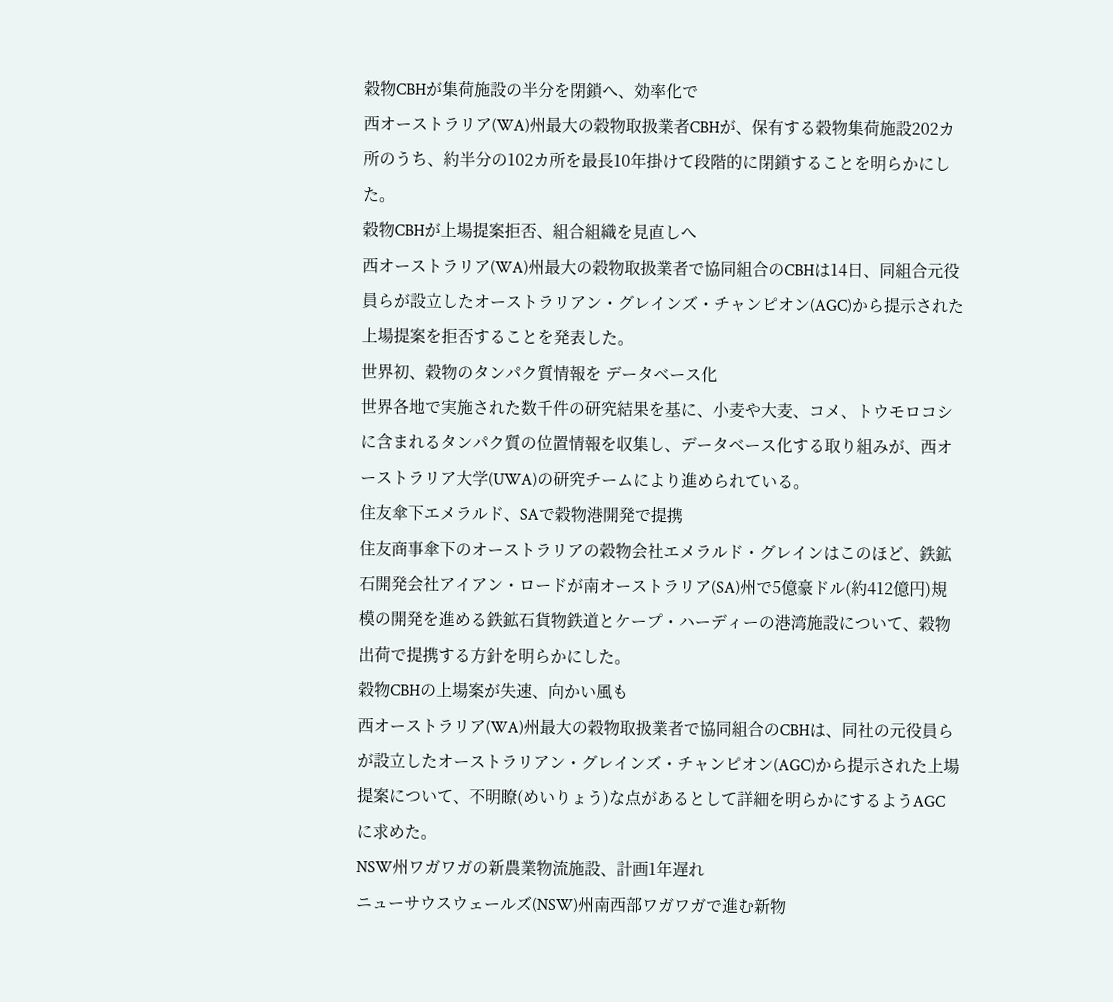穀物CBHが集荷施設の半分を閉鎖へ、効率化で
西オーストラリア(WA)州最大の穀物取扱業者CBHが、保有する穀物集荷施設202カ所のうち、約半分の102カ所を最長10年掛けて段階的に閉鎖することを明らかにした。
穀物CBHが上場提案拒否、組合組織を見直しへ
西オーストラリア(WA)州最大の穀物取扱業者で協同組合のCBHは14日、同組合元役員らが設立したオーストラリアン・グレインズ・チャンピオン(AGC)から提示された上場提案を拒否することを発表した。
世界初、穀物のタンパク質情報を データベース化
世界各地で実施された数千件の研究結果を基に、小麦や大麦、コメ、トウモロコシに含まれるタンパク質の位置情報を収集し、データベース化する取り組みが、西オーストラリア大学(UWA)の研究チームにより進められている。
住友傘下エメラルド、SAで穀物港開発で提携
住友商事傘下のオーストラリアの穀物会社エメラルド・グレインはこのほど、鉄鉱石開発会社アイアン・ロードが南オーストラリア(SA)州で5億豪ドル(約412億円)規模の開発を進める鉄鉱石貨物鉄道とケープ・ハーディーの港湾施設について、穀物出荷で提携する方針を明らかにした。
穀物CBHの上場案が失速、向かい風も
西オーストラリア(WA)州最大の穀物取扱業者で協同組合のCBHは、同社の元役員らが設立したオーストラリアン・グレインズ・チャンピオン(AGC)から提示された上場提案について、不明瞭(めいりょう)な点があるとして詳細を明らかにするようAGCに求めた。
NSW州ワガワガの新農業物流施設、計画1年遅れ
ニューサウスウェールズ(NSW)州南西部ワガワガで進む新物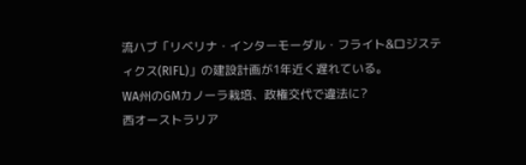流ハブ「リベリナ・インターモーダル・フライト&ロジスティクス(RIFL)」の建設計画が1年近く遅れている。
WA州のGMカノーラ栽培、政権交代で違法に?
西オーストラリア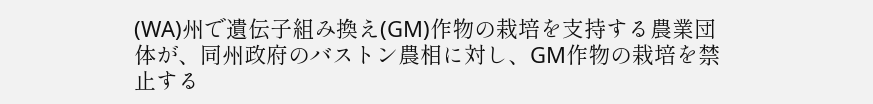(WA)州で遺伝子組み換え(GM)作物の栽培を支持する農業団体が、同州政府のバストン農相に対し、GM作物の栽培を禁止する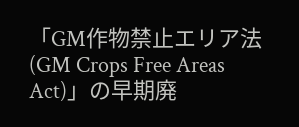「GM作物禁止エリア法(GM Crops Free Areas Act)」の早期廃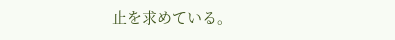止を求めている。